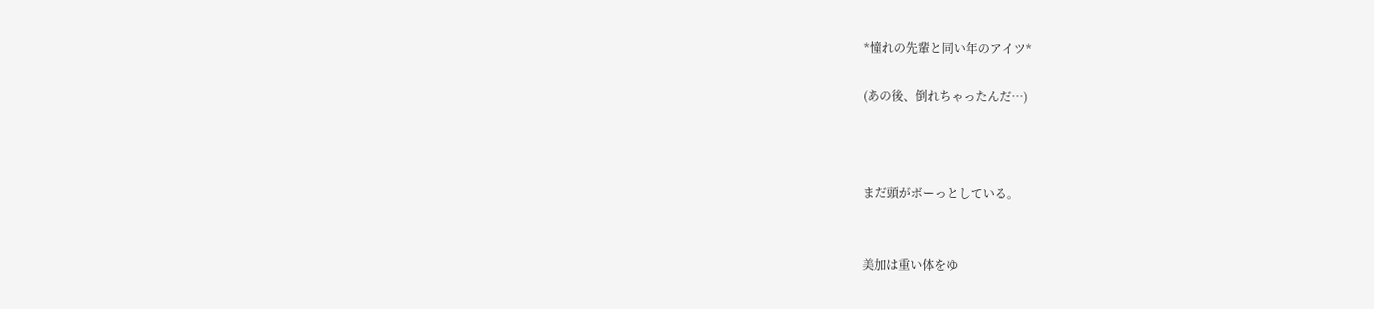*憧れの先輩と同い年のアイツ*

(あの後、倒れちゃったんだ…)



まだ頭がボーっとしている。


美加は重い体をゆ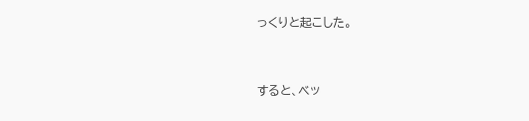っくりと起こした。


すると、ベッ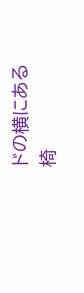ドの横にある椅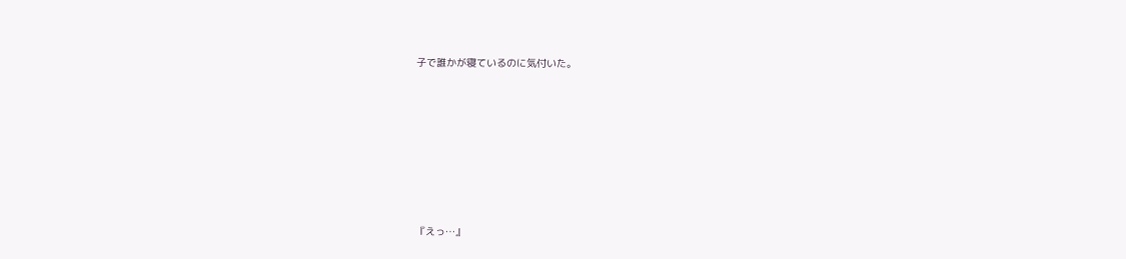子で誰かが寝ているのに気付いた。












『えっ…』